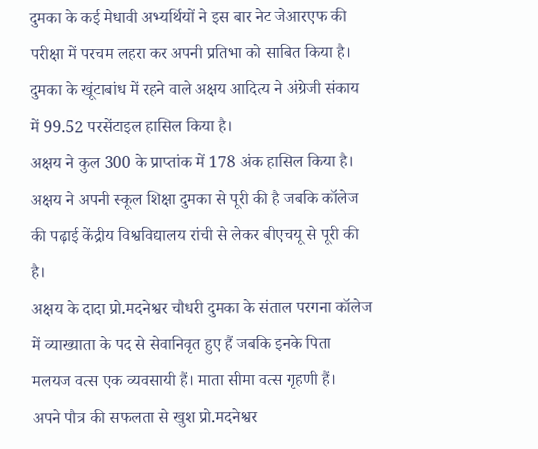दुमका के कई मेधावी अभ्यर्थियों ने इस बार नेट जेआरएफ की परीक्षा में परचम लहरा कर अपनी प्रतिभा को साबित किया है। दुमका के खूंटाबांध में रहने वाले अक्षय आदित्य ने अंग्रेजी संकाय में 99.52 परसेंटाइल हासिल किया है।
अक्षय ने कुल 300 के प्राप्तांक में 178 अंक हासिल किया है। अक्षय ने अपनी स्कूल शिक्षा दुमका से पूरी की है जबकि कॉलेज की पढ़ाई केंद्रीय विश्वविद्यालय रांची से लेकर बीएचयू से पूरी की है।
अक्षय के दादा प्रो.मदनेश्वर चौधरी दुमका के संताल परगना कॉलेज में व्याख्याता के पद से सेवानिवृत हुए हैं जबकि इनके पिता मलयज वत्स एक व्यवसायी हैं। माता सीमा वत्स गृहणी हैं।
अपने पौत्र की सफलता से खुश प्रो.मदनेश्वर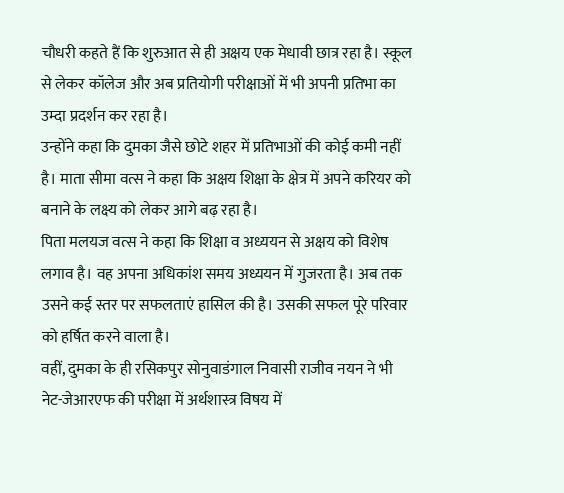चौधरी कहते हैं कि शुरुआत से ही अक्षय एक मेधावी छात्र रहा है। स्कूल से लेकर कॉलेज और अब प्रतियोगी परीक्षाओं में भी अपनी प्रतिभा का उम्दा प्रदर्शन कर रहा है।
उन्होंने कहा कि दुमका जैसे छोटे शहर में प्रतिभाओं की कोई कमी नहीं है। माता सीमा वत्स ने कहा कि अक्षय शिक्षा के क्षेत्र में अपने करियर को बनाने के लक्ष्य को लेकर आगे बढ़ रहा है।
पिता मलयज वत्स ने कहा कि शिक्षा व अध्ययन से अक्षय को विशेष लगाव है। वह अपना अधिकांश समय अध्ययन में गुजरता है। अब तक उसने कई स्तर पर सफलताएं हासिल की है। उसकी सफल पूरे परिवार को हर्षित करने वाला है।
वहीं, दुमका के ही रसिकपुर सोनुवाडंगाल निवासी राजीव नयन ने भी नेट-जेआरएफ की परीक्षा में अर्थशास्त्र विषय में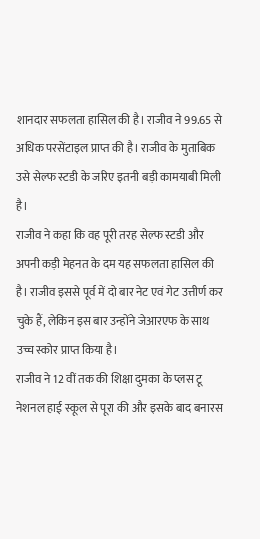शानदार सफलता हासिल की है। राजीव ने 99.65 से अधिक परसेंटाइल प्राप्त की है। राजीव के मुताबिक उसे सेल्फ स्टडी के जरिए इतनी बड़ी कामयाबी मिली है।
राजीव ने कहा कि वह पूरी तरह सेल्फ स्टडी और अपनी कड़ी मेहनत के दम यह सफलता हासिल की है। राजीव इससे पूर्व में दो बार नेट एवं गेट उत्तीर्ण कर चुके हैं, लेकिन इस बार उन्होंने जेआरएफ के साथ उच्च स्कोर प्राप्त किया है।
राजीव ने 12 वीं तक की शिक्षा दुमका के प्लस टू नेशनल हाई स्कूल से पूरा की और इसके बाद बनारस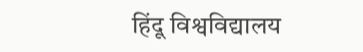हिंदू विश्वविद्यालय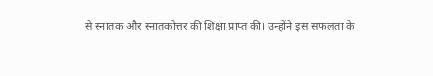से स्नातक और स्नातकोत्तर की शिक्षा प्राप्त की। उन्होंने इस सफलता के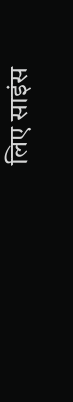लिए साइंस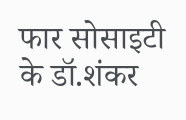फार सोसाइटी के डॉ.शंकर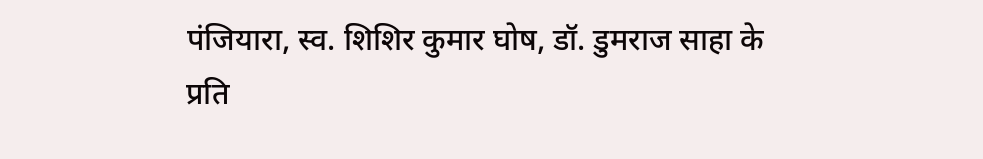पंजियारा, स्व. शिशिर कुमार घोष, डॉ. डुमराज साहा के प्रति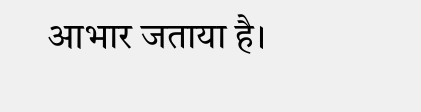आभार जताया है।